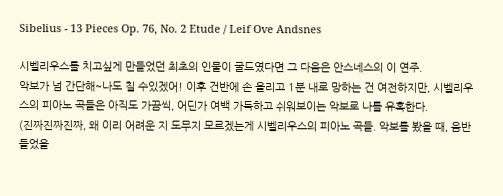Sibelius - 13 Pieces Op. 76, No. 2 Etude / Leif Ove Andsnes

시벨리우스를 치고싶게 만들었던 최초의 인물이 굴드였다면 그 다음은 안스네스의 이 연주.
악보가 넘 간단해~나도 칠 수있겠어! 이후 건반에 손 올리고 1분 내로 망하는 건 여전하지만, 시벨리우스의 피아노 곡들은 아직도 가끔씩, 어딘가 여백 가득하고 쉬워보이는 악보로 나를 유혹한다.
(진짜진짜진짜, 왜 이리 어려운 지 도무지 모르겠는게 시벨리우스의 피아노 곡들. 악보를 봤을 때, 음반 들었을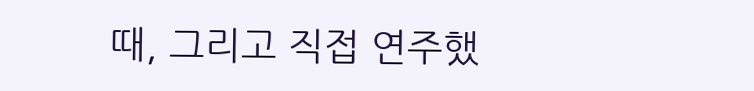때, 그리고 직접 연주했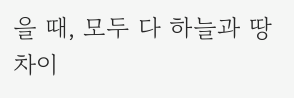을 때, 모두 다 하늘과 땅 차이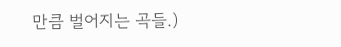만큼 벌어지는 곡들.)